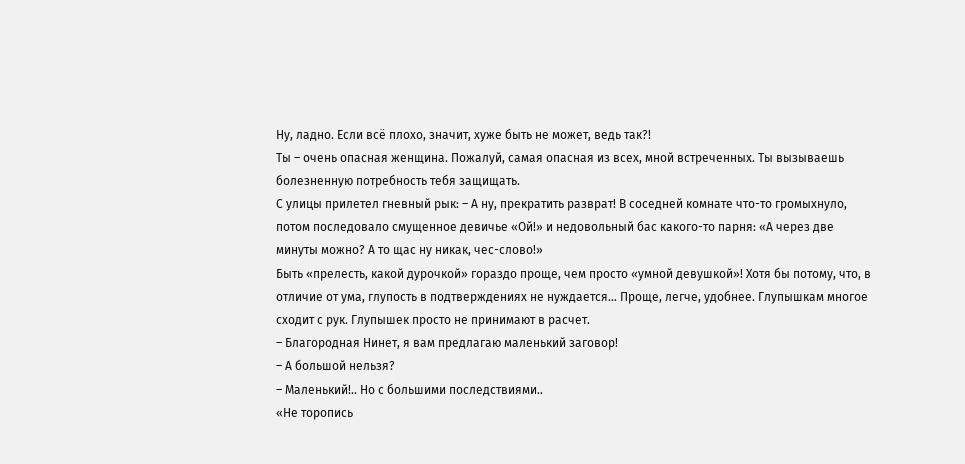Ну, ладно. Если всё плохо, значит, хуже быть не может, ведь так?!
Ты – очень опасная женщина. Пожалуй, самая опасная из всех, мной встреченных. Ты вызываешь болезненную потребность тебя защищать.
С улицы прилетел гневный рык: – А ну, прекратить разврат! В соседней комнате что-то громыхнуло, потом последовало смущенное девичье «Ой!» и недовольный бас какого-то парня: «А через две минуты можно? А то щас ну никак, чес-слово!»
Быть «прелесть, какой дурочкой» гораздо проще, чем просто «умной девушкой»! Хотя бы потому, что, в отличие от ума, глупость в подтверждениях не нуждается… Проще, легче, удобнее. Глупышкам многое сходит с рук. Глупышек просто не принимают в расчет.
– Благородная Нинет, я вам предлагаю маленький заговор!
– А большой нельзя?
– Маленький!.. Но с большими последствиями..
«Не торопись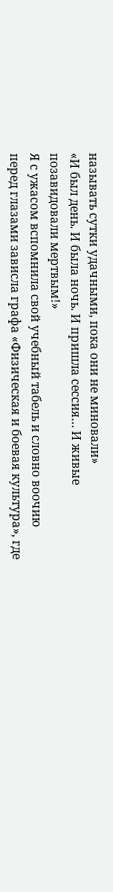называть сутки удачными, пока они не миновали»
«И был день. И была ночь. И пришла сессия… И живые позавидовали мертвым!»
Я с ужасом вспомнила свой учебный табель и словно воочию перед глазами зависла графа «Физическая и боевая культура», где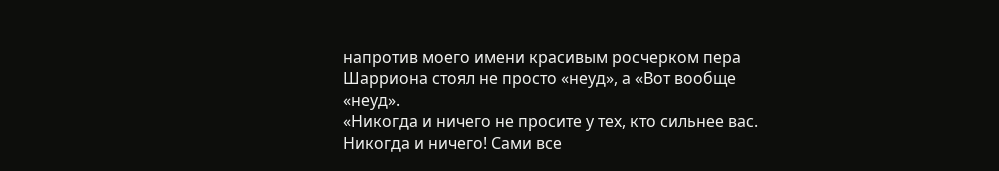напротив моего имени красивым росчерком пера Шарриона стоял не просто «неуд», а «Вот вообще «неуд».
«Никогда и ничего не просите у тех, кто сильнее вас. Никогда и ничего! Сами все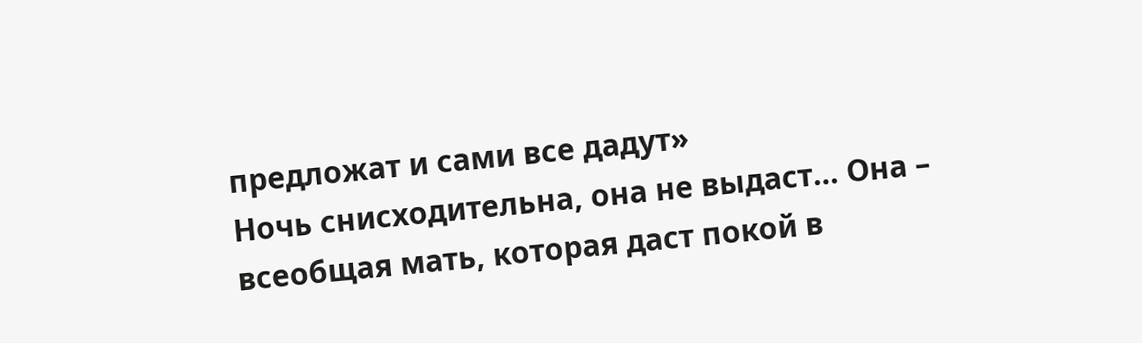предложат и сами все дадут»
Ночь снисходительна, она не выдаст… Она – всеобщая мать, которая даст покой в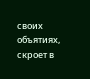своих объятиях, скроет в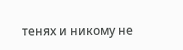тенях и никому не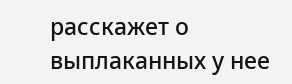расскажет о выплаканных у нее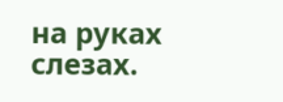на руках слезах.